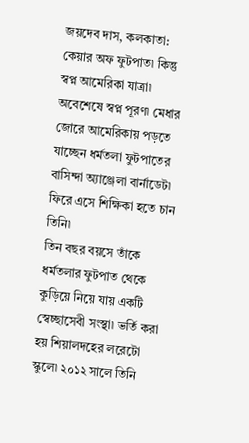জয়দেব দাস, কলকাতা: কেয়ার অফ ফুটপাত৷ কিন্তু স্বপ্ন আমেরিকা যাত্রা৷ অবেশেষে স্বপ্ন পূরণ৷ মেধার জোরে আমেরিকায় পড়তে যাচ্ছেন ধর্মতলা ফুটপাতের বাসিন্দা অ্যাঞ্জেলা বার্নাডেট৷ ফিরে এসে শিক্ষিকা হতে চান তিনি৷
তিন বছর বয়সে তাঁকে ধর্মতলার ফুটপাত থেকে কুড়িয়ে নিয়ে যায় একটি স্বেচ্ছাসেবী সংস্থা৷ ভর্তি করা হয় শিয়ালদহের লরেটো স্কুলে৷ ২০১২ সালে তিনি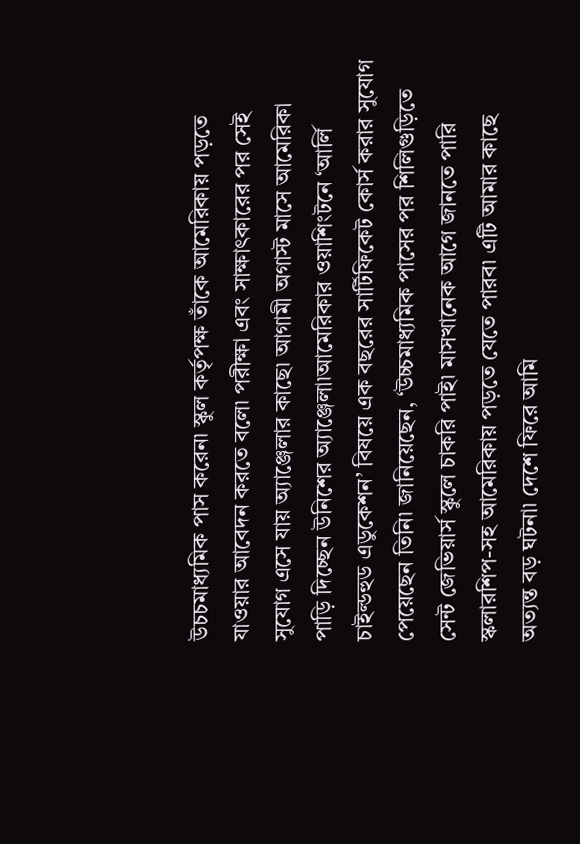উচচমাধ্যমিক পাস করেন৷ স্কুল কর্তৃপক্ষ তাঁকে আমেরিকায় পড়তে যাওয়ার আবেদন করতে বলে৷ পরীক্ষা এবং সাক্ষাৎকারের পর সেই সুযোগ এসে যায় অ্যাঞ্জেলার কাছে৷ আগামী অগাস্ট মাসে আমেরিকা পাড়ি দিচ্ছেন উনিশের অ্যাঞ্জেলা৷আমেরিকার ওয়াশিংটনে ‘আর্লি চাইল্ডহুড এডুকেশন’ বিষয়ে এক বছরের সার্টিফিকেট কোর্স করার সুযোগ পেয়েছেন তিনি৷ জানিয়েছেন, ‘উচ্চমাধ্যমিক পাসের পর শিলিগুড়িতে সেন্ট জেভিয়ার্স স্কুলে চাকরি পাই৷ মাসখানেক আগে জানতে পারি স্কলারশিপ-সহ আমেরিকায় পড়তে যেতে পারব৷ এটি আমার কাছে অত্যন্ত বড় ঘটনা৷ দেশে ফিরে আমি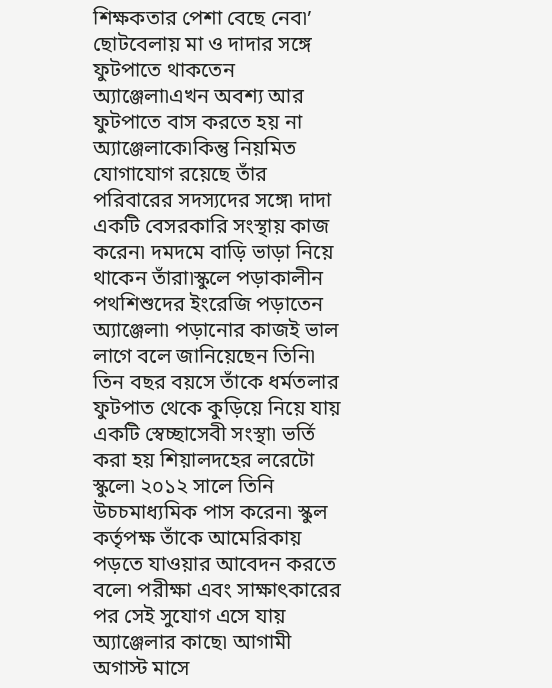শিক্ষকতার পেশা বেছে নেব৷’ ছোটবেলায় মা ও দাদার সঙ্গে ফুটপাতে থাকতেন অ্যাঞ্জেলা৷এখন অবশ্য আর ফুটপাতে বাস করতে হয় না অ্যাঞ্জেলাকে৷কিন্তু নিয়মিত যোগাযোগ রয়েছে তাঁর পরিবারের সদস্যদের সঙ্গে৷ দাদা একটি বেসরকারি সংস্থায় কাজ করেন৷ দমদমে বাড়ি ভাড়া নিয়ে থাকেন তাঁরা৷স্কুলে পড়াকালীন পথশিশুদের ইংরেজি পড়াতেন অ্যাঞ্জেলা৷ পড়ানোর কাজই ভাল লাগে বলে জানিয়েছেন তিনি৷
তিন বছর বয়সে তাঁকে ধর্মতলার ফুটপাত থেকে কুড়িয়ে নিয়ে যায় একটি স্বেচ্ছাসেবী সংস্থা৷ ভর্তি করা হয় শিয়ালদহের লরেটো স্কুলে৷ ২০১২ সালে তিনি উচচমাধ্যমিক পাস করেন৷ স্কুল কর্তৃপক্ষ তাঁকে আমেরিকায় পড়তে যাওয়ার আবেদন করতে বলে৷ পরীক্ষা এবং সাক্ষাৎকারের পর সেই সুযোগ এসে যায় অ্যাঞ্জেলার কাছে৷ আগামী অগাস্ট মাসে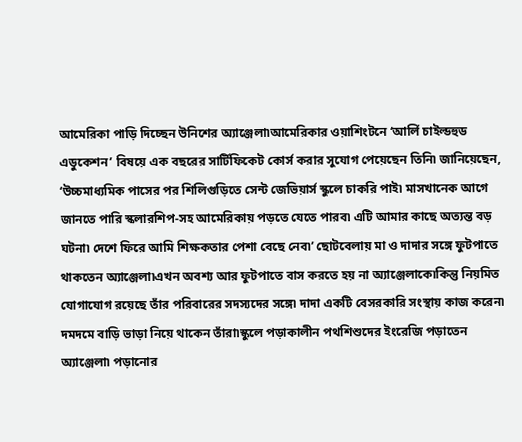আমেরিকা পাড়ি দিচ্ছেন উনিশের অ্যাঞ্জেলা৷আমেরিকার ওয়াশিংটনে ‘আর্লি চাইল্ডহুড এডুকেশন’ বিষয়ে এক বছরের সার্টিফিকেট কোর্স করার সুযোগ পেয়েছেন তিনি৷ জানিয়েছেন, ‘উচ্চমাধ্যমিক পাসের পর শিলিগুড়িতে সেন্ট জেভিয়ার্স স্কুলে চাকরি পাই৷ মাসখানেক আগে জানতে পারি স্কলারশিপ-সহ আমেরিকায় পড়তে যেতে পারব৷ এটি আমার কাছে অত্যন্ত বড় ঘটনা৷ দেশে ফিরে আমি শিক্ষকতার পেশা বেছে নেব৷’ ছোটবেলায় মা ও দাদার সঙ্গে ফুটপাতে থাকতেন অ্যাঞ্জেলা৷এখন অবশ্য আর ফুটপাতে বাস করতে হয় না অ্যাঞ্জেলাকে৷কিন্তু নিয়মিত যোগাযোগ রয়েছে তাঁর পরিবারের সদস্যদের সঙ্গে৷ দাদা একটি বেসরকারি সংস্থায় কাজ করেন৷ দমদমে বাড়ি ভাড়া নিয়ে থাকেন তাঁরা৷স্কুলে পড়াকালীন পথশিশুদের ইংরেজি পড়াতেন অ্যাঞ্জেলা৷ পড়ানোর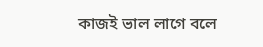কাজই ভাল লাগে বলে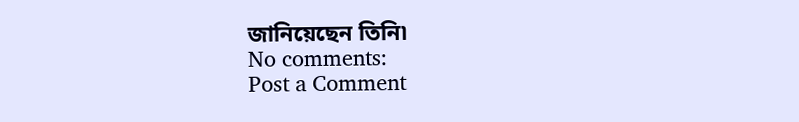জানিয়েছেন তিনি৷
No comments:
Post a Comment